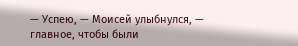— Успею, — Моисей улыбнулся, — главное, чтобы были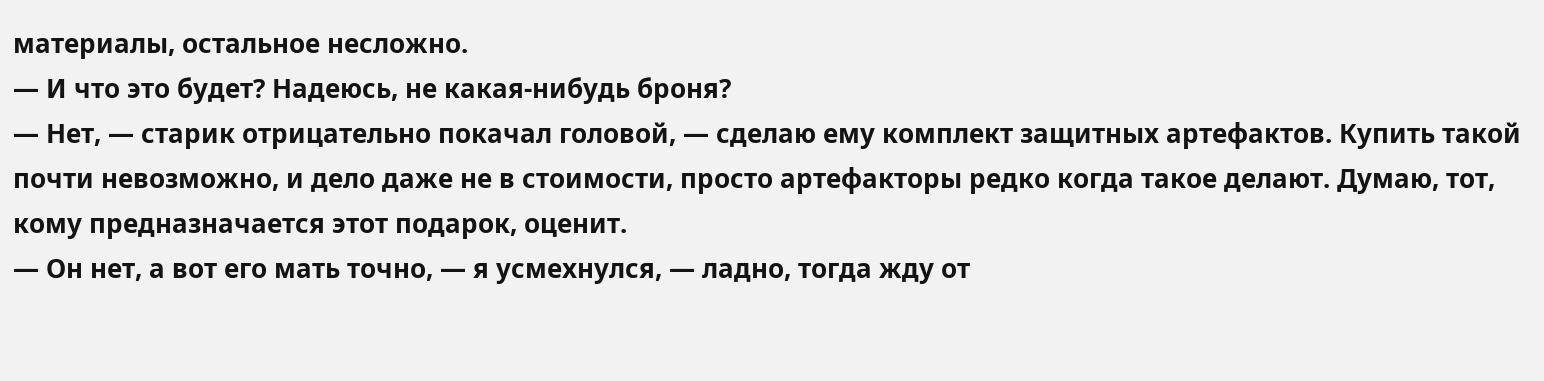материалы, остальное несложно.
— И что это будет? Надеюсь, не какая-нибудь броня?
— Нет, — старик отрицательно покачал головой, — сделаю ему комплект защитных артефактов. Купить такой почти невозможно, и дело даже не в стоимости, просто артефакторы редко когда такое делают. Думаю, тот, кому предназначается этот подарок, оценит.
— Он нет, а вот его мать точно, — я усмехнулся, — ладно, тогда жду от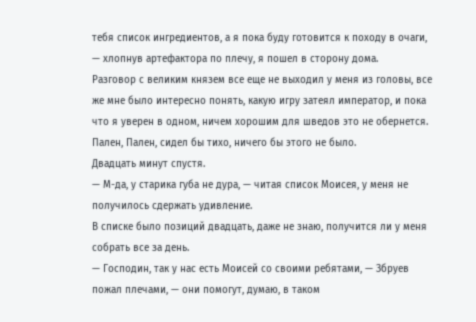тебя список ингредиентов, а я пока буду готовится к походу в очаги, — хлопнув артефактора по плечу, я пошел в сторону дома.
Разговор с великим князем все еще не выходил у меня из головы, все же мне было интересно понять, какую игру затеял император, и пока что я уверен в одном, ничем хорошим для шведов это не обернется. Пален, Пален, сидел бы тихо, ничего бы этого не было.
Двадцать минут спустя.
— М-да, у старика губа не дура, — читая список Моисея, у меня не получилось сдержать удивление.
В списке было позиций двадцать, даже не знаю, получится ли у меня собрать все за день.
— Господин, так у нас есть Моисей со своими ребятами, — Збруев пожал плечами, — они помогут, думаю, в таком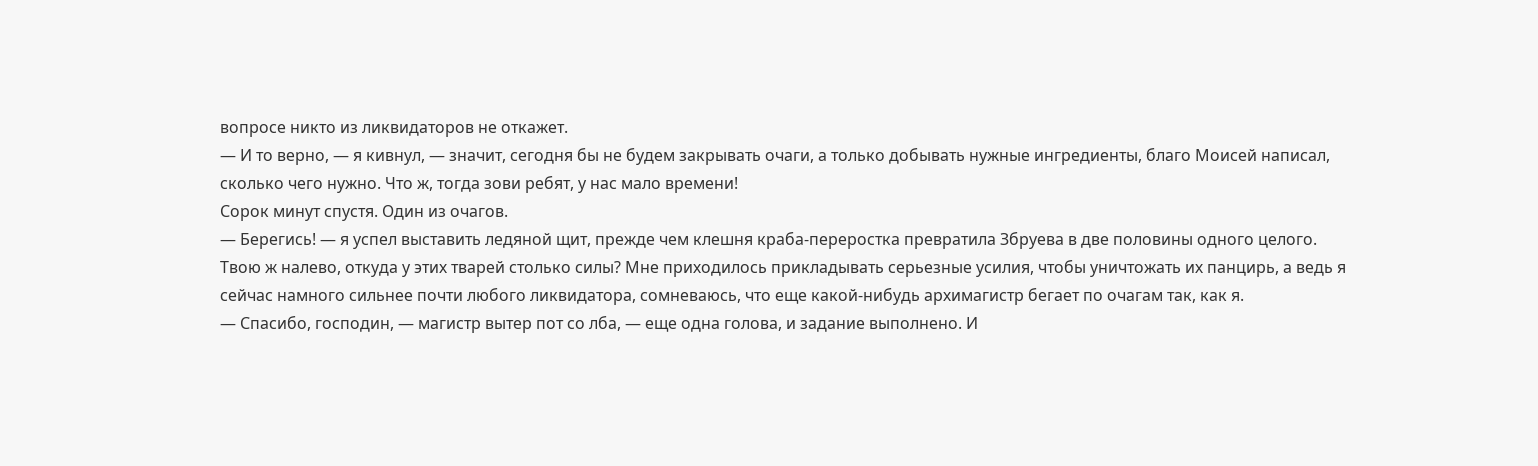вопросе никто из ликвидаторов не откажет.
— И то верно, — я кивнул, — значит, сегодня бы не будем закрывать очаги, а только добывать нужные ингредиенты, благо Моисей написал, сколько чего нужно. Что ж, тогда зови ребят, у нас мало времени!
Сорок минут спустя. Один из очагов.
— Берегись! — я успел выставить ледяной щит, прежде чем клешня краба-переростка превратила Збруева в две половины одного целого.
Твою ж налево, откуда у этих тварей столько силы? Мне приходилось прикладывать серьезные усилия, чтобы уничтожать их панцирь, а ведь я сейчас намного сильнее почти любого ликвидатора, сомневаюсь, что еще какой-нибудь архимагистр бегает по очагам так, как я.
— Спасибо, господин, — магистр вытер пот со лба, — еще одна голова, и задание выполнено. И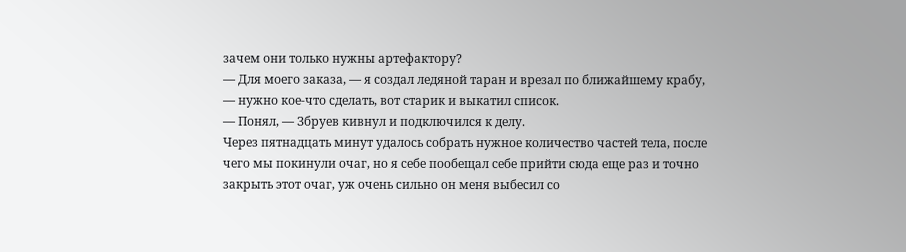зачем они только нужны артефактору?
— Для моего заказа, — я создал ледяной таран и врезал по ближайшему крабу, — нужно кое-что сделать, вот старик и выкатил список.
— Понял, — Збруев кивнул и подключился к делу.
Через пятнадцать минут удалось собрать нужное количество частей тела, после чего мы покинули очаг, но я себе пообещал себе прийти сюда еще раз и точно закрыть этот очаг, уж очень сильно он меня выбесил со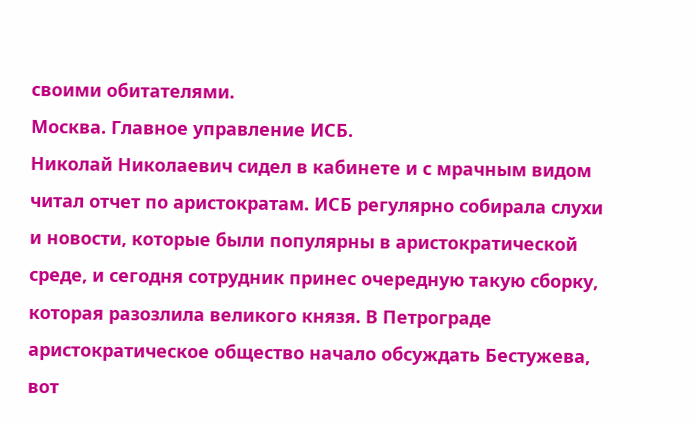своими обитателями.
Москва. Главное управление ИСБ.
Николай Николаевич сидел в кабинете и с мрачным видом читал отчет по аристократам. ИСБ регулярно собирала слухи и новости, которые были популярны в аристократической среде, и сегодня сотрудник принес очередную такую сборку, которая разозлила великого князя. В Петрограде аристократическое общество начало обсуждать Бестужева, вот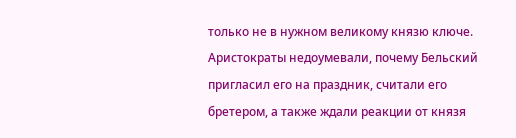только не в нужном великому князю ключе. Аристократы недоумевали, почему Бельский пригласил его на праздник, считали его бретером, а также ждали реакции от князя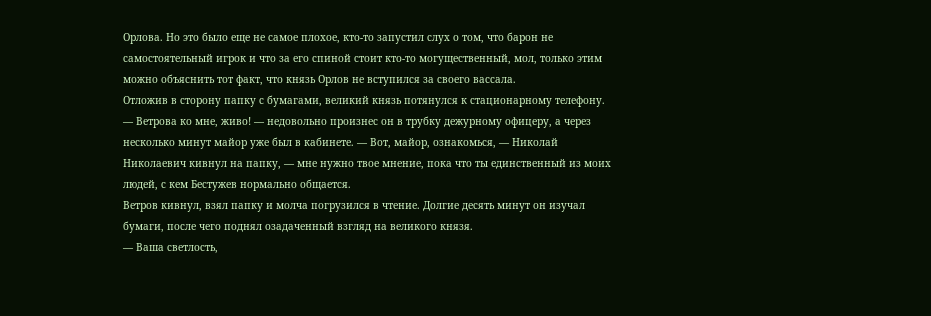Орлова. Но это было еще не самое плохое, кто-то запустил слух о том, что барон не самостоятельный игрок и что за его спиной стоит кто-то могущественный, мол, только этим можно объяснить тот факт, что князь Орлов не вступился за своего вассала.
Отложив в сторону папку с бумагами, великий князь потянулся к стационарному телефону.
— Ветрова ко мне, живо! — недовольно произнес он в трубку дежурному офицеру, а через несколько минут майор уже был в кабинете. — Вот, майор, ознакомься, — Николай Николаевич кивнул на папку, — мне нужно твое мнение, пока что ты единственный из моих людей, с кем Бестужев нормально общается.
Ветров кивнул, взял папку и молча погрузился в чтение. Долгие десять минут он изучал бумаги, после чего поднял озадаченный взгляд на великого князя.
— Ваша светлость,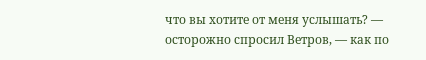что вы хотите от меня услышать? — осторожно спросил Ветров, — как по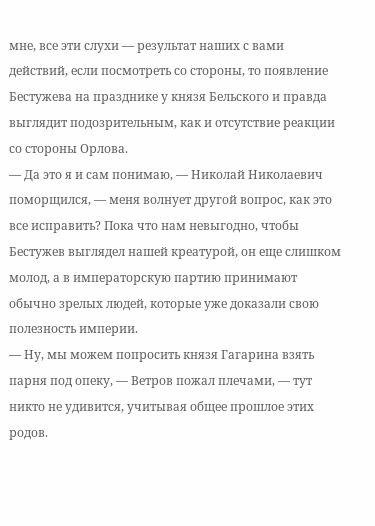мне, все эти слухи — результат наших с вами действий, если посмотреть со стороны, то появление Бестужева на празднике у князя Бельского и правда выглядит подозрительным, как и отсутствие реакции со стороны Орлова.
— Да это я и сам понимаю, — Николай Николаевич поморщился, — меня волнует другой вопрос, как это все исправить? Пока что нам невыгодно, чтобы Бестужев выглядел нашей креатурой, он еще слишком молод, а в императорскую партию принимают обычно зрелых людей, которые уже доказали свою полезность империи.
— Ну, мы можем попросить князя Гагарина взять парня под опеку, — Ветров пожал плечами, — тут никто не удивится, учитывая общее прошлое этих родов.